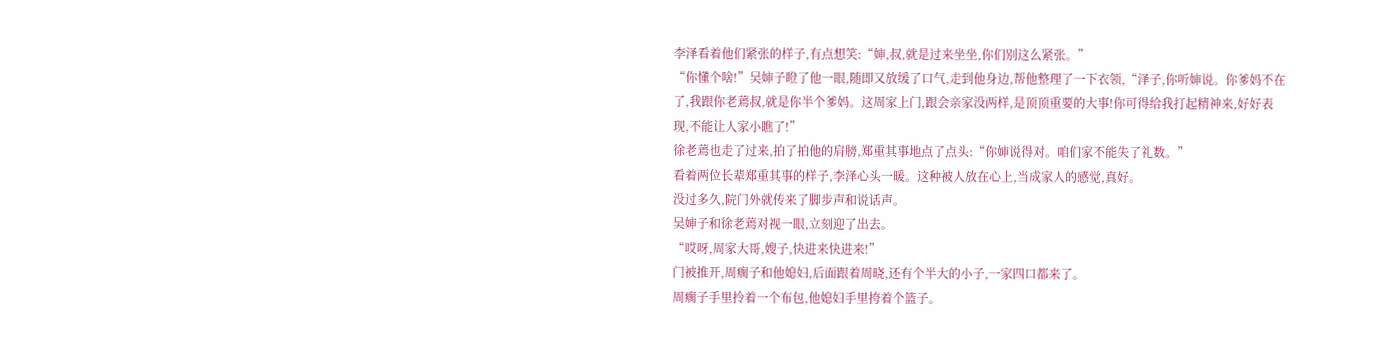李泽看着他们紧张的样子,有点想笑:“婶,叔,就是过来坐坐,你们别这么紧张。”
“你懂个啥!”吴婶子瞪了他一眼,随即又放缓了口气,走到他身边,帮他整理了一下衣领,“泽子,你听婶说。你爹妈不在了,我跟你老蔫叔,就是你半个爹妈。这周家上门,跟会亲家没两样,是顶顶重要的大事!你可得给我打起精神来,好好表现,不能让人家小瞧了!”
徐老蔫也走了过来,拍了拍他的肩膀,郑重其事地点了点头:“你婶说得对。咱们家不能失了礼数。”
看着两位长辈郑重其事的样子,李泽心头一暖。这种被人放在心上,当成家人的感觉,真好。
没过多久,院门外就传来了脚步声和说话声。
吴婶子和徐老蔫对视一眼,立刻迎了出去。
“哎呀,周家大哥,嫂子,快进来快进来!”
门被推开,周瘸子和他媳妇,后面跟着周晓,还有个半大的小子,一家四口都来了。
周瘸子手里拎着一个布包,他媳妇手里挎着个篮子。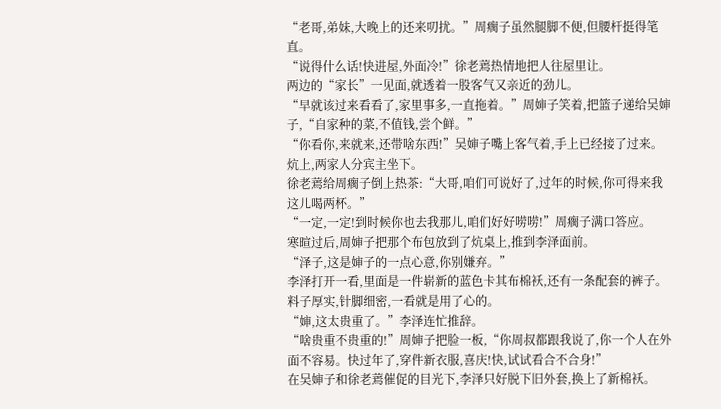“老哥,弟妹,大晚上的还来叨扰。”周瘸子虽然腿脚不便,但腰杆挺得笔直。
“说得什么话!快进屋,外面冷!”徐老蔫热情地把人往屋里让。
两边的“家长”一见面,就透着一股客气又亲近的劲儿。
“早就该过来看看了,家里事多,一直拖着。”周婶子笑着,把篮子递给吴婶子,“自家种的菜,不值钱,尝个鲜。”
“你看你,来就来,还带啥东西!”吴婶子嘴上客气着,手上已经接了过来。
炕上,两家人分宾主坐下。
徐老蔫给周瘸子倒上热茶:“大哥,咱们可说好了,过年的时候,你可得来我这儿喝两杯。”
“一定,一定!到时候你也去我那儿,咱们好好唠唠!”周瘸子满口答应。
寒暄过后,周婶子把那个布包放到了炕桌上,推到李泽面前。
“泽子,这是婶子的一点心意,你别嫌弃。”
李泽打开一看,里面是一件崭新的蓝色卡其布棉袄,还有一条配套的裤子。料子厚实,针脚细密,一看就是用了心的。
“婶,这太贵重了。”李泽连忙推辞。
“啥贵重不贵重的!”周婶子把脸一板,“你周叔都跟我说了,你一个人在外面不容易。快过年了,穿件新衣服,喜庆!快,试试看合不合身!”
在吴婶子和徐老蔫催促的目光下,李泽只好脱下旧外套,换上了新棉袄。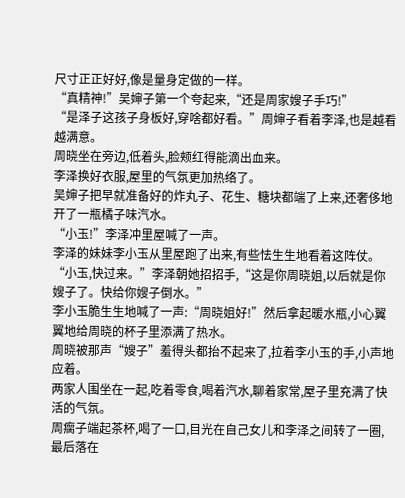尺寸正正好好,像是量身定做的一样。
“真精神!”吴婶子第一个夸起来,“还是周家嫂子手巧!”
“是泽子这孩子身板好,穿啥都好看。”周婶子看着李泽,也是越看越满意。
周晓坐在旁边,低着头,脸颊红得能滴出血来。
李泽换好衣服,屋里的气氛更加热络了。
吴婶子把早就准备好的炸丸子、花生、糖块都端了上来,还奢侈地开了一瓶橘子味汽水。
“小玉!”李泽冲里屋喊了一声。
李泽的妹妹李小玉从里屋跑了出来,有些怯生生地看着这阵仗。
“小玉,快过来。”李泽朝她招招手,“这是你周晓姐,以后就是你嫂子了。快给你嫂子倒水。”
李小玉脆生生地喊了一声:“周晓姐好!”然后拿起暖水瓶,小心翼翼地给周晓的杯子里添满了热水。
周晓被那声“嫂子”羞得头都抬不起来了,拉着李小玉的手,小声地应着。
两家人围坐在一起,吃着零食,喝着汽水,聊着家常,屋子里充满了快活的气氛。
周瘸子端起茶杯,喝了一口,目光在自己女儿和李泽之间转了一圈,最后落在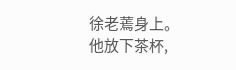徐老蔫身上。
他放下茶杯,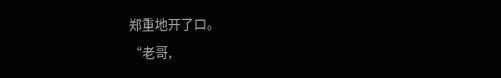郑重地开了口。
“老哥,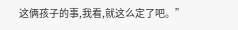这俩孩子的事,我看,就这么定了吧。”